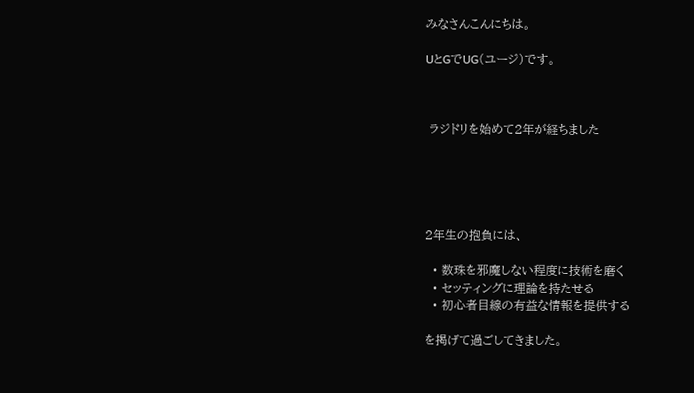みなさんこんにちは。

UとGでUG(ユージ)です。



 ラジドリを始めて2年が経ちました





2年生の抱負には、

  • 数珠を邪魔しない程度に技術を磨く
  • セッティングに理論を持たせる
  • 初心者目線の有益な情報を提供する

を掲げて過ごしてきました。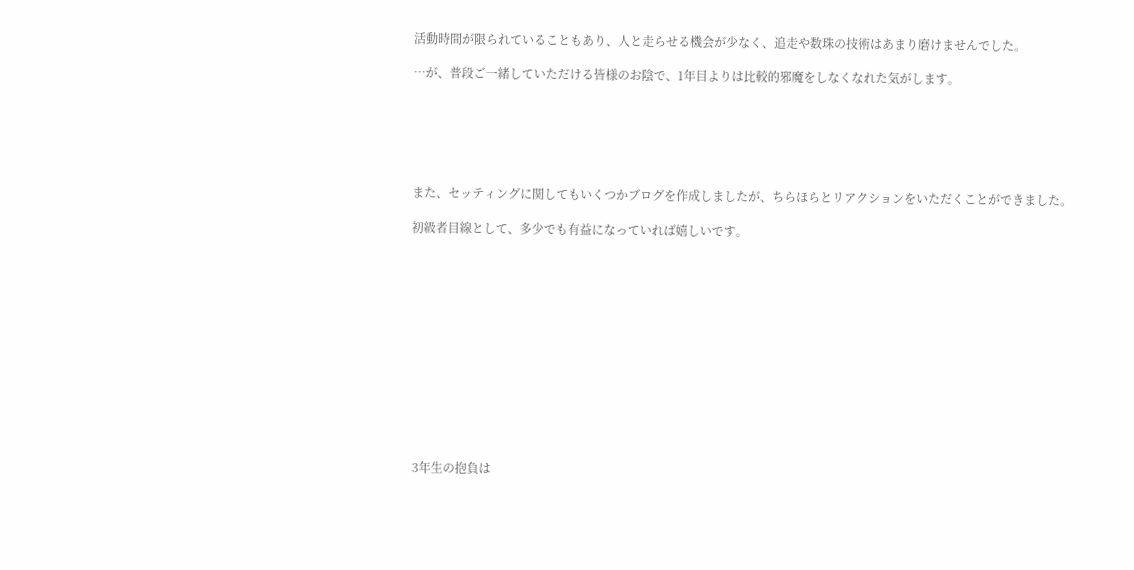活動時間が限られていることもあり、人と走らせる機会が少なく、追走や数珠の技術はあまり磨けませんでした。

…が、普段ご一緒していただける皆様のお陰で、1年目よりは比較的邪魔をしなくなれた気がします。






また、セッティングに関してもいくつかブログを作成しましたが、ちらほらとリアクションをいただくことができました。

初級者目線として、多少でも有益になっていれば嬉しいです。













 3年生の抱負は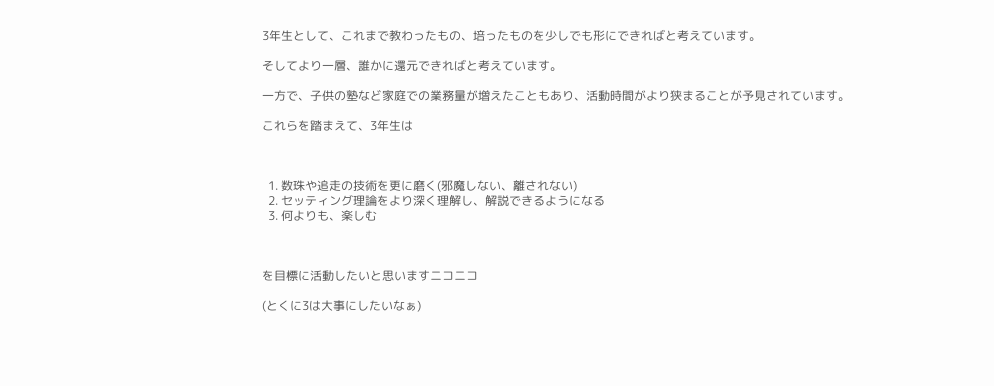3年生として、これまで教わったもの、培ったものを少しでも形にできればと考えています。

そしてより一層、誰かに還元できればと考えています。

一方で、子供の塾など家庭での業務量が増えたこともあり、活動時間がより狭まることが予見されています。

これらを踏まえて、3年生は



  1. 数珠や追走の技術を更に磨く(邪魔しない、離されない)
  2. セッティング理論をより深く理解し、解説できるようになる
  3. 何よりも、楽しむ



を目標に活動したいと思いますニコニコ

(とくに3は大事にしたいなぁ)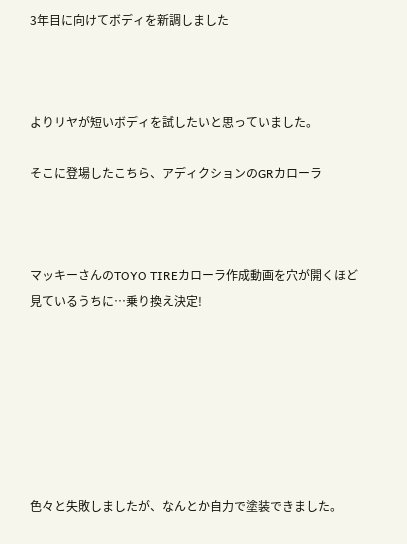3年目に向けてボディを新調しました



よりリヤが短いボディを試したいと思っていました。

そこに登場したこちら、アディクションのGRカローラ



マッキーさんのTOYO TIREカローラ作成動画を穴が開くほど見ているうちに…乗り換え決定!







色々と失敗しましたが、なんとか自力で塗装できました。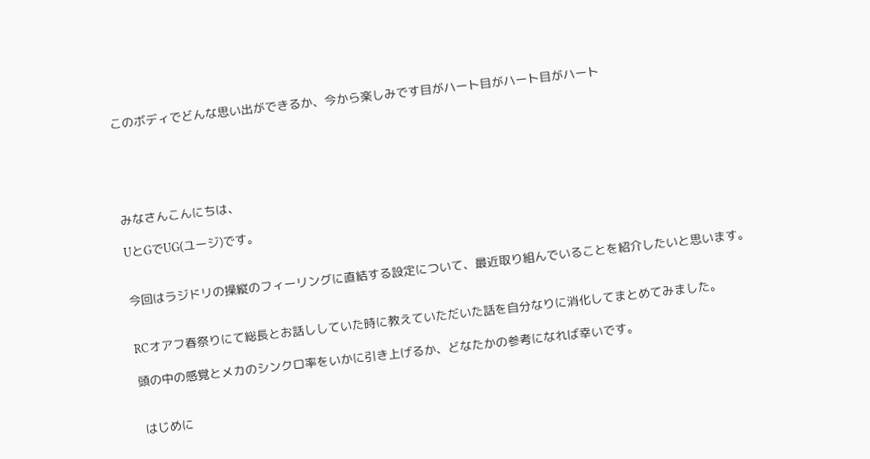このボディでどんな思い出ができるか、今から楽しみです目がハート目がハート目がハート





みなさんこんにちは、

UとGでUG(ユージ)です。


今回はラジドリの操縦のフィーリングに直結する設定について、最近取り組んでいることを紹介したいと思います。


RCオアフ春祭りにて総長とお話ししていた時に教えていただいた話を自分なりに消化してまとめてみました。

頭の中の感覚とメカのシンクロ率をいかに引き上げるか、どなたかの参考になれば幸いです。


 はじめに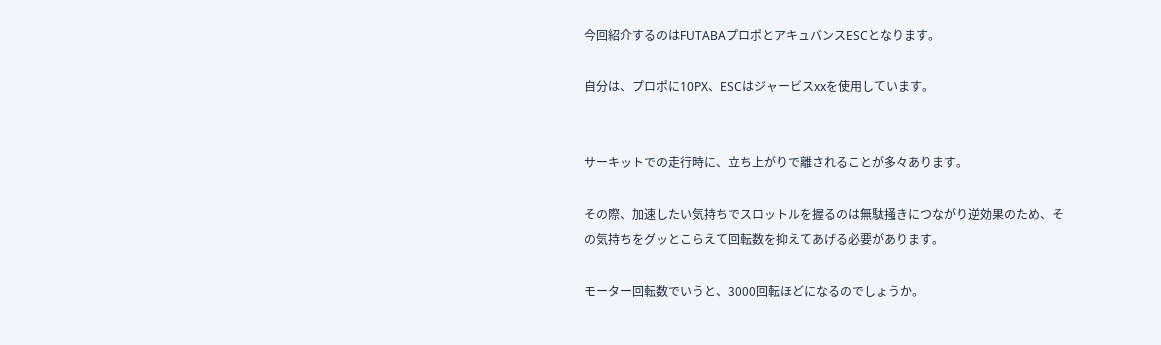今回紹介するのはFUTABAプロポとアキュバンスESCとなります。

自分は、プロポに10PX、ESCはジャービスxxを使用しています。


サーキットでの走行時に、立ち上がりで離されることが多々あります。

その際、加速したい気持ちでスロットルを握るのは無駄掻きにつながり逆効果のため、その気持ちをグッとこらえて回転数を抑えてあげる必要があります。

モーター回転数でいうと、3000回転ほどになるのでしょうか。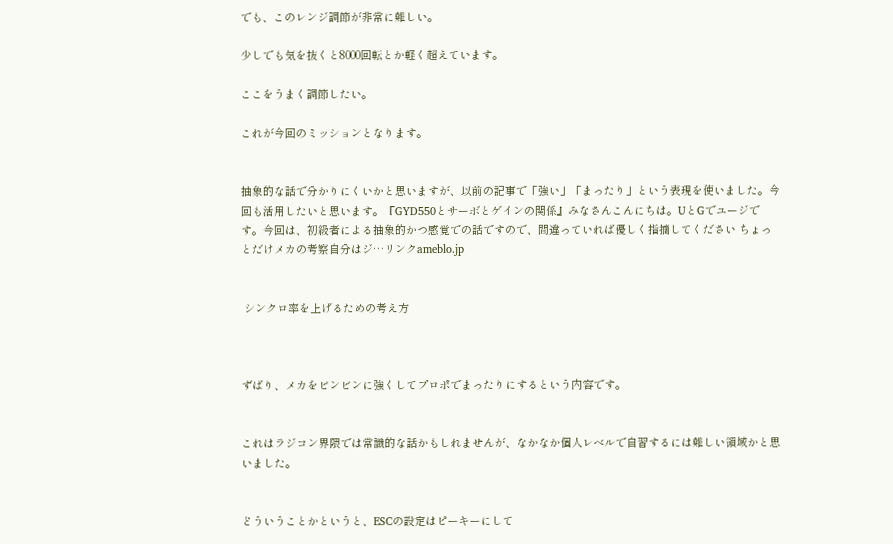でも、このレンジ調節が非常に難しい。

少しでも気を抜くと8000回転とか軽く超えています。

ここをうまく調節したい。

これが今回のミッションとなります。


抽象的な話で分かりにくいかと思いますが、以前の記事で「強い」「まったり」という表現を使いました。今回も活用したいと思います。『GYD550とサーボとゲインの関係』みなさんこんにちは。UとGでユージです。今回は、初級者による抽象的かつ感覚での話ですので、間違っていれば優しく指摘してください ちょっとだけメカの考察自分はジ…リンクameblo.jp


 シンクロ率を上げるための考え方



ずばり、メカをビンビンに強くしてプロポでまったりにするという内容です。


これはラジコン界隈では常識的な話かもしれませんが、なかなか個人レベルで自習するには難しい領域かと思いました。


どういうことかというと、ESCの設定はピーキーにして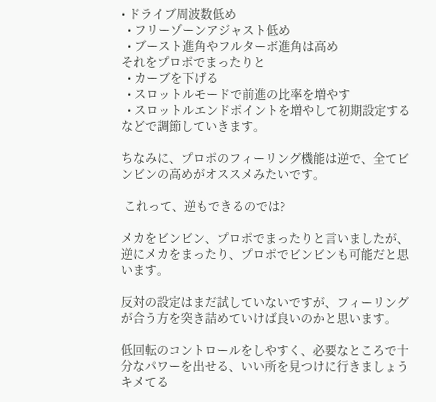• ドライブ周波数低め
  • フリーゾーンアジャスト低め
  • ブースト進角やフルターボ進角は高め
それをプロポでまったりと
  • カーブを下げる
  • スロットルモードで前進の比率を増やす
  • スロットルエンドポイントを増やして初期設定する
などで調節していきます。

ちなみに、プロポのフィーリング機能は逆で、全てビンビンの高めがオススメみたいです。

 これって、逆もできるのでは?

メカをビンビン、プロポでまったりと言いましたが、逆にメカをまったり、プロポでビンビンも可能だと思います。

反対の設定はまだ試していないですが、フィーリングが合う方を突き詰めていけば良いのかと思います。

低回転のコントロールをしやすく、必要なところで十分なパワーを出せる、いい所を見つけに行きましょうキメてる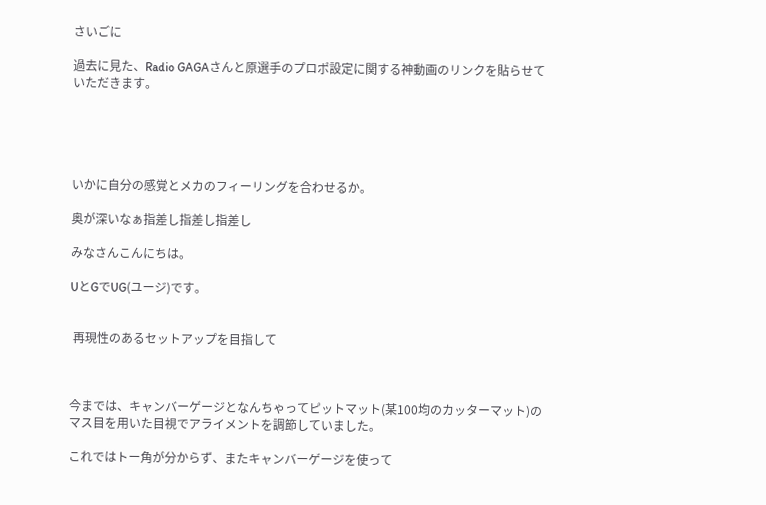さいごに

過去に見た、Radio GAGAさんと原選手のプロポ設定に関する神動画のリンクを貼らせていただきます。





いかに自分の感覚とメカのフィーリングを合わせるか。

奥が深いなぁ指差し指差し指差し

みなさんこんにちは。

UとGでUG(ユージ)です。


 再現性のあるセットアップを目指して



今までは、キャンバーゲージとなんちゃってピットマット(某100均のカッターマット)のマス目を用いた目視でアライメントを調節していました。

これではトー角が分からず、またキャンバーゲージを使って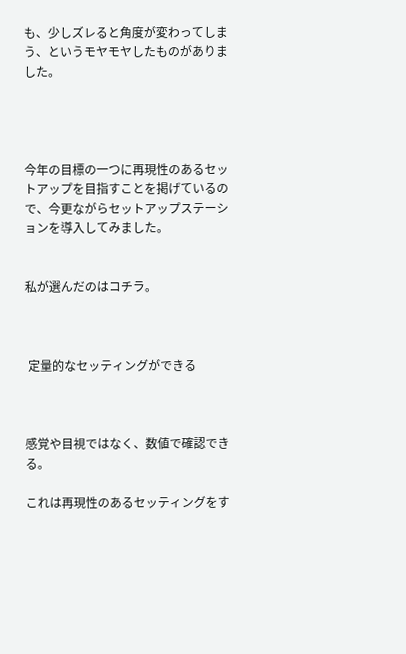も、少しズレると角度が変わってしまう、というモヤモヤしたものがありました。




今年の目標の一つに再現性のあるセットアップを目指すことを掲げているので、今更ながらセットアップステーションを導入してみました。


私が選んだのはコチラ。



 定量的なセッティングができる



感覚や目視ではなく、数値で確認できる。

これは再現性のあるセッティングをす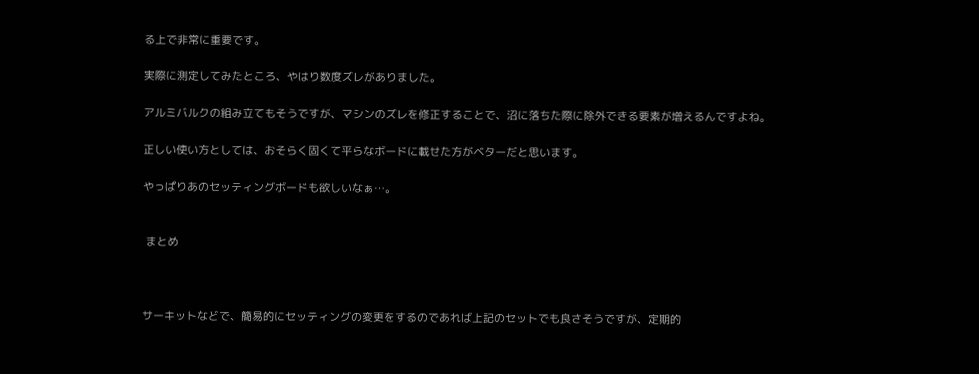る上で非常に重要です。

実際に測定してみたところ、やはり数度ズレがありました。

アルミバルクの組み立てもそうですが、マシンのズレを修正することで、沼に落ちた際に除外できる要素が増えるんですよね。

正しい使い方としては、おそらく固くて平らなボードに載せた方がベターだと思います。

やっぱりあのセッティングボードも欲しいなぁ…。


 まとめ



サーキットなどで、簡易的にセッティングの変更をするのであれば上記のセットでも良さそうですが、定期的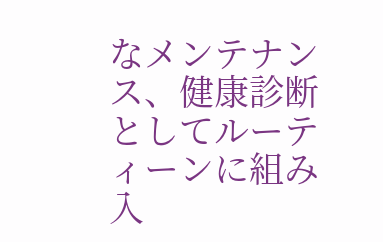なメンテナンス、健康診断としてルーティーンに組み入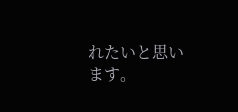れたいと思います。